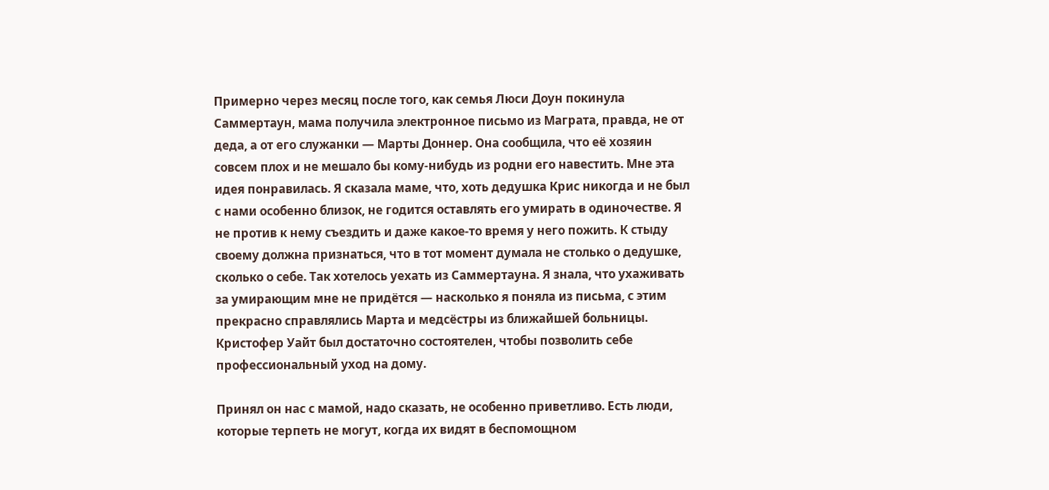Примерно через месяц после того, как семья Люси Доун покинула Саммертаун, мама получила электронное письмо из Маграта, правда, не от деда, а от его служанки — Марты Доннер. Она сообщила, что её хозяин совсем плох и не мешало бы кому-нибудь из родни его навестить. Мне эта идея понравилась. Я сказала маме, что, хоть дедушка Крис никогда и не был с нами особенно близок, не годится оставлять его умирать в одиночестве. Я не против к нему съездить и даже какое-то время у него пожить. К стыду своему должна признаться, что в тот момент думала не столько о дедушке, сколько о себе. Так хотелось уехать из Саммертауна. Я знала, что ухаживать за умирающим мне не придётся — насколько я поняла из письма, с этим прекрасно справлялись Марта и медсёстры из ближайшей больницы. Кристофер Уайт был достаточно состоятелен, чтобы позволить себе профессиональный уход на дому.

Принял он нас с мамой, надо сказать, не особенно приветливо. Есть люди, которые терпеть не могут, когда их видят в беспомощном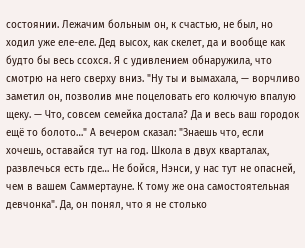состоянии. Лежачим больным он, к счастью, не был, но ходил уже еле-еле. Дед высох, как скелет, да и вообще как будто бы весь ссохся. Я с удивлением обнаружила, что смотрю на него сверху вниз. "Ну ты и вымахала, — ворчливо заметил он, позволив мне поцеловать его колючую впалую щеку. — Что, совсем семейка достала? Да и весь ваш городок ещё то болото…" А вечером сказал: "Знаешь что, если хочешь, оставайся тут на год. Школа в двух кварталах, развлечься есть где… Не бойся, Нэнси, у нас тут не опасней, чем в вашем Саммертауне. К тому же она самостоятельная девчонка". Да, он понял, что я не столько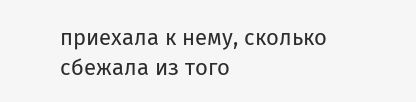приехала к нему, сколько сбежала из того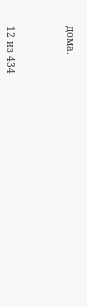дома.



12 из 434